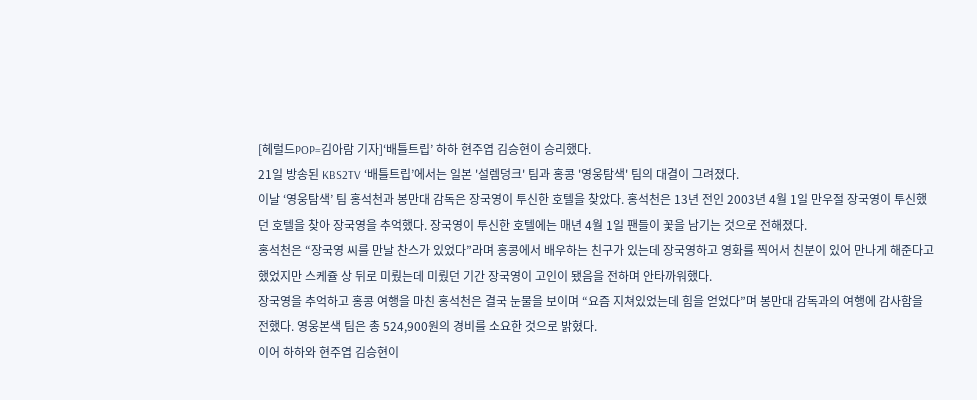[헤럴드POP=김아람 기자]‘배틀트립’ 하하 현주엽 김승현이 승리했다.
21일 방송된 KBS2TV ‘배틀트립’에서는 일본 '설렘덩크' 팀과 홍콩 '영웅탐색' 팀의 대결이 그려졌다.
이날 ‘영웅탐색’ 팀 홍석천과 봉만대 감독은 장국영이 투신한 호텔을 찾았다. 홍석천은 13년 전인 2003년 4월 1일 만우절 장국영이 투신했던 호텔을 찾아 장국영을 추억했다. 장국영이 투신한 호텔에는 매년 4월 1일 팬들이 꽃을 남기는 것으로 전해졌다.
홍석천은 “장국영 씨를 만날 찬스가 있었다”라며 홍콩에서 배우하는 친구가 있는데 장국영하고 영화를 찍어서 친분이 있어 만나게 해준다고 했었지만 스케쥴 상 뒤로 미뤘는데 미뤘던 기간 장국영이 고인이 됐음을 전하며 안타까워했다.
장국영을 추억하고 홍콩 여행을 마친 홍석천은 결국 눈물을 보이며 “요즘 지쳐있었는데 힘을 얻었다”며 봉만대 감독과의 여행에 감사함을 전했다. 영웅본색 팀은 총 524,900원의 경비를 소요한 것으로 밝혔다.
이어 하하와 현주엽 김승현이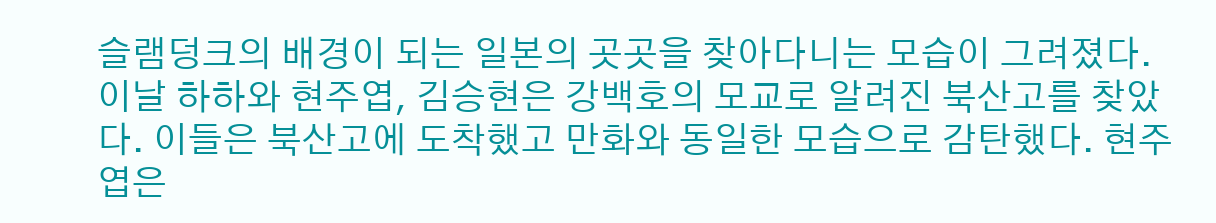슬램덩크의 배경이 되는 일본의 곳곳을 찾아다니는 모습이 그려졌다.
이날 하하와 현주엽, 김승현은 강백호의 모교로 알려진 북산고를 찾았다. 이들은 북산고에 도착했고 만화와 동일한 모습으로 감탄했다. 현주엽은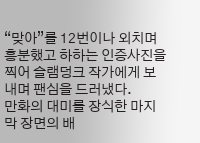“맞아”를 12번이나 외치며 흥분했고 하하는 인증사진을 찍어 슬램덩크 작가에게 보내며 팬심을 드러냈다.
만화의 대미를 장식한 마지막 장면의 배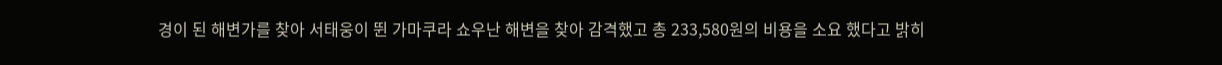경이 된 해변가를 찾아 서태웅이 뛴 가마쿠라 쇼우난 해변을 찾아 감격했고 총 233,580원의 비용을 소요 했다고 밝히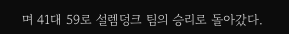며 41대 59로 설렘덩크 팀의 승리로 돌아갔다.